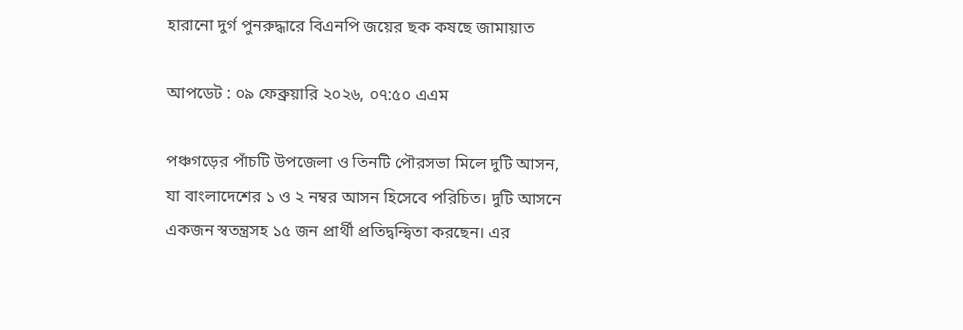হারানো দুর্গ পুনরুদ্ধারে বিএনপি জয়ের ছক কষছে জামায়াত

আপডেট : ০৯ ফেব্রুয়ারি ২০২৬, ০৭:৫০ এএম

পঞ্চগড়ের পাঁচটি উপজেলা ও তিনটি পৌরসভা মিলে দুটি আসন, যা বাংলাদেশের ১ ও ২ নম্বর আসন হিসেবে পরিচিত। দুটি আসনে একজন স্বতন্ত্রসহ ১৫ জন প্রার্থী প্রতিদ্বন্দ্বিতা করছেন। এর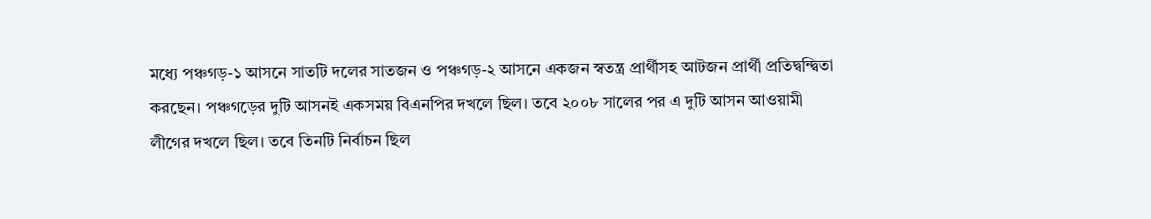মধ্যে পঞ্চগড়-১ আসনে সাতটি দলের সাতজন ও পঞ্চগড়-২ আসনে একজন স্বতন্ত্র প্রার্থীসহ আটজন প্রার্থী প্রতিদ্বন্দ্বিতা করছেন। পঞ্চগড়ের দুটি আসনই একসময় বিএনপির দখলে ছিল। তবে ২০০৮ সালের পর এ দুটি আসন আওয়ামী লীগের দখলে ছিল। তবে তিনটি নির্বাচন ছিল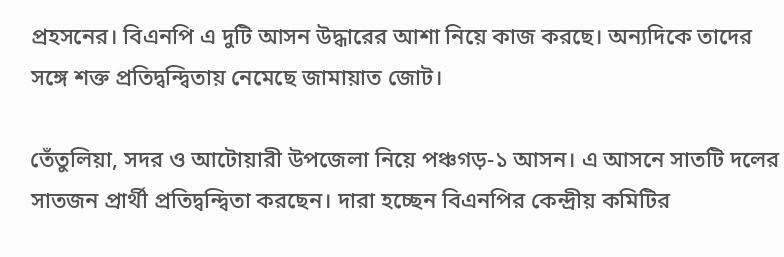প্রহসনের। বিএনপি এ দুটি আসন উদ্ধারের আশা নিয়ে কাজ করছে। অন্যদিকে তাদের সঙ্গে শক্ত প্রতিদ্বন্দ্বিতায় নেমেছে জামায়াত জোট।

তেঁতুলিয়া, সদর ও আটোয়ারী উপজেলা নিয়ে পঞ্চগড়-১ আসন। এ আসনে সাতটি দলের সাতজন প্রার্থী প্রতিদ্বন্দ্বিতা করছেন। দারা হচ্ছেন বিএনপির কেন্দ্রীয় কমিটির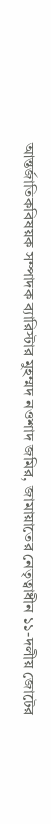আন্তর্জাতিকবিষয়ক সম্পাদক ব্যারিস্টার মুহম্মদ নওশাদ জমির, জামায়াতের নেতৃত্বাধীন ১১-দলীয় জোটের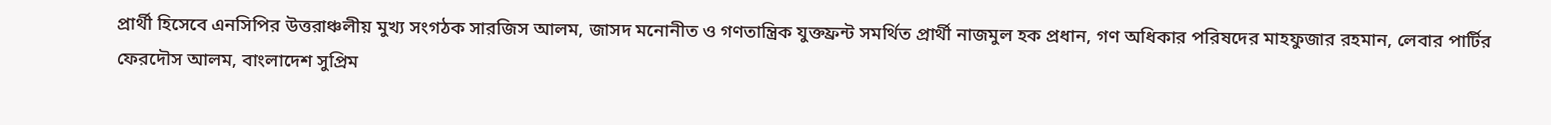প্রার্থী হিসেবে এনসিপির উত্তরাঞ্চলীয় মুখ্য সংগঠক সারজিস আলম, জাসদ মনোনীত ও গণতান্ত্রিক যুক্তফ্রন্ট সমর্থিত প্রার্থী নাজমুল হক প্রধান, গণ অধিকার পরিষদের মাহফুজার রহমান, লেবার পার্টির ফেরদৌস আলম, বাংলাদেশ সুপ্রিম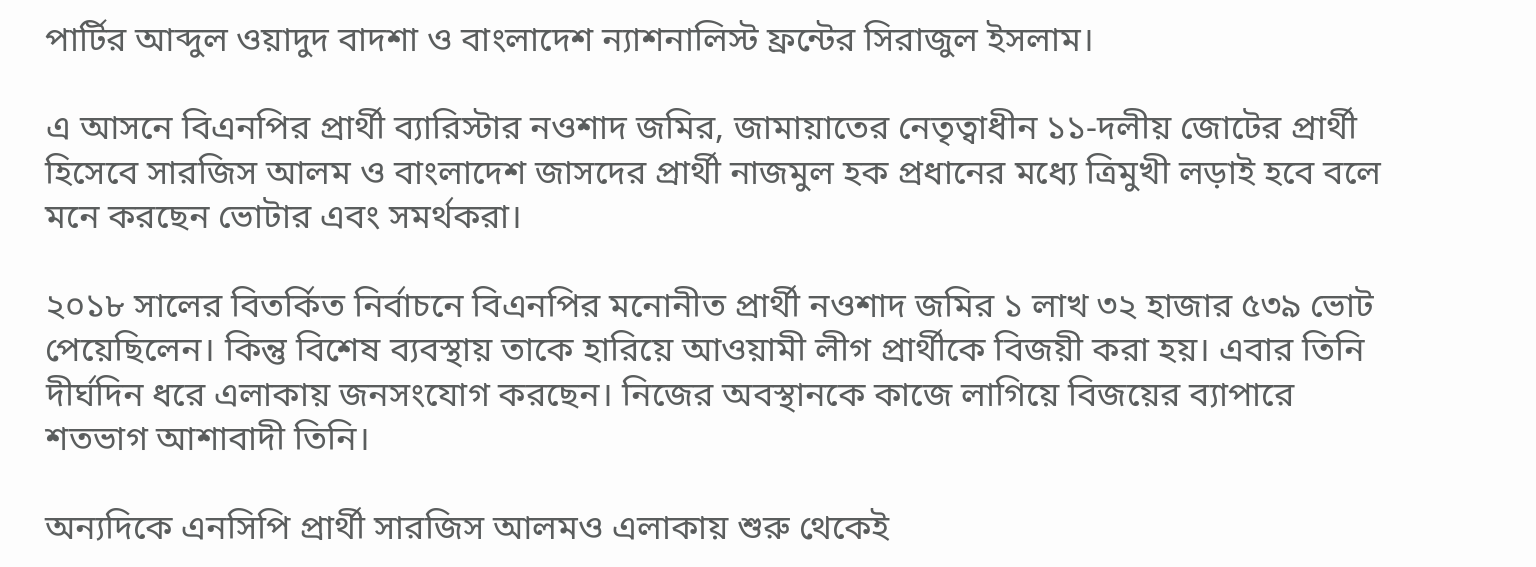পার্টির আব্দুল ওয়াদুদ বাদশা ও বাংলাদেশ ন্যাশনালিস্ট ফ্রন্টের সিরাজুল ইসলাম।

এ আসনে বিএনপির প্রার্থী ব্যারিস্টার নওশাদ জমির, জামায়াতের নেতৃত্বাধীন ১১-দলীয় জোটের প্রার্থী হিসেবে সারজিস আলম ও বাংলাদেশ জাসদের প্রার্থী নাজমুল হক প্রধানের মধ্যে ত্রিমুখী লড়াই হবে বলে মনে করছেন ভোটার এবং সমর্থকরা।

২০১৮ সালের বিতর্কিত নির্বাচনে বিএনপির মনোনীত প্রার্থী নওশাদ জমির ১ লাখ ৩২ হাজার ৫৩৯ ভোট পেয়েছিলেন। কিন্তু বিশেষ ব্যবস্থায় তাকে হারিয়ে আওয়ামী লীগ প্রার্থীকে বিজয়ী করা হয়। এবার তিনি দীর্ঘদিন ধরে এলাকায় জনসংযোগ করছেন। নিজের অবস্থানকে কাজে লাগিয়ে বিজয়ের ব্যাপারে শতভাগ আশাবাদী তিনি।

অন্যদিকে এনসিপি প্রার্থী সারজিস আলমও এলাকায় শুরু থেকেই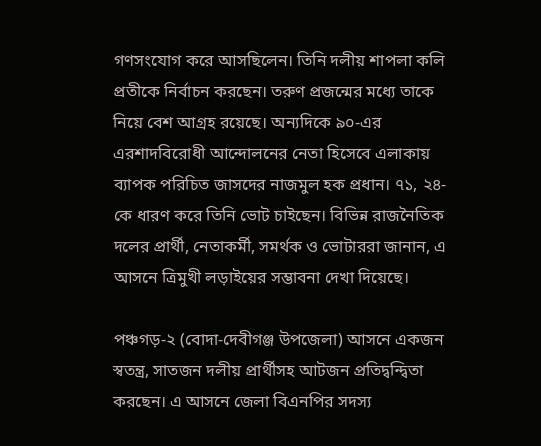গণসংযোগ করে আসছিলেন। তিনি দলীয় শাপলা কলি প্রতীকে নির্বাচন করছেন। তরুণ প্রজন্মের মধ্যে তাকে নিয়ে বেশ আগ্রহ রয়েছে। অন্যদিকে ৯০-এর এরশাদবিরোধী আন্দোলনের নেতা হিসেবে এলাকায় ব্যাপক পরিচিত জাসদের নাজমুল হক প্রধান। ৭১, ২৪-কে ধারণ করে তিনি ভোট চাইছেন। বিভিন্ন রাজনৈতিক দলের প্রার্থী, নেতাকর্মী, সমর্থক ও ভোটাররা জানান, এ আসনে ত্রিমুখী লড়াইয়ের সম্ভাবনা দেখা দিয়েছে।

পঞ্চগড়-২ (বোদা-দেবীগঞ্জ উপজেলা) আসনে একজন স্বতন্ত্র, সাতজন দলীয় প্রার্থীসহ আটজন প্রতিদ্বন্দ্বিতা করছেন। এ আসনে জেলা বিএনপির সদস্য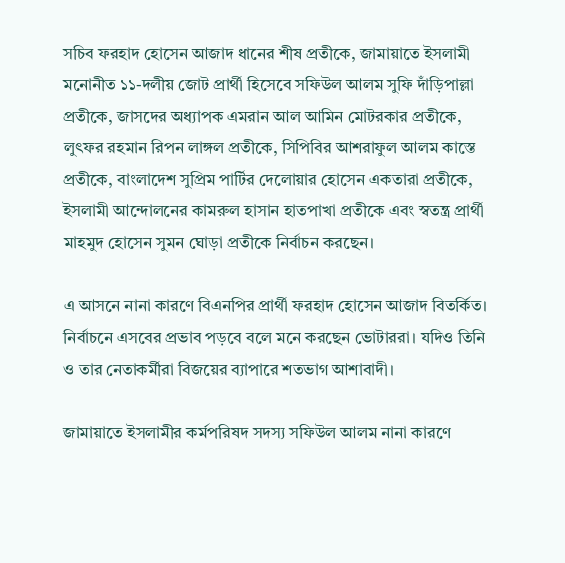সচিব ফরহাদ হোসেন আজাদ ধানের শীষ প্রতীকে, জামায়াতে ইসলামী মনোনীত ১১-দলীয় জোট প্রার্থী হিসেবে সফিউল আলম সুফি দাঁড়িপাল্লা প্রতীকে, জাসদের অধ্যাপক এমরান আল আমিন মোটরকার প্রতীকে, লুৎফর রহমান রিপন লাঙ্গল প্রতীকে, সিপিবির আশরাফুল আলম কাস্তে প্রতীকে, বাংলাদেশ সুপ্রিম পার্টির দেলোয়ার হোসেন একতারা প্রতীকে, ইসলামী আন্দোলনের কামরুল হাসান হাতপাখা প্রতীকে এবং স্বতন্ত্র প্রার্থী মাহমুদ হোসেন সুমন ঘোড়া প্রতীকে নির্বাচন করছেন।

এ আসনে নানা কারণে বিএনপির প্রার্থী ফরহাদ হোসেন আজাদ বিতর্কিত। নির্বাচনে এসবের প্রভাব পড়বে বলে মনে করছেন ভোটাররা। যদিও তিনি ও তার নেতাকর্মীরা বিজয়ের ব্যাপারে শতভাগ আশাবাদী।

জামায়াতে ইসলামীর কর্মপরিষদ সদস্য সফিউল আলম নানা কারণে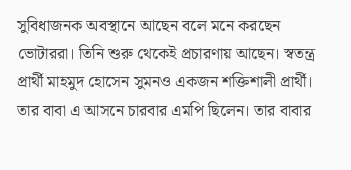সুবিধাজনক অবস্থানে আছেন বলে মনে করছেন ভোটাররা। তিনি শুরু থেকেই প্রচারণায় আছেন। স্বতন্ত্র প্রার্থী মাহমুদ হোসেন সুমনও একজন শক্তিশালী প্রার্থী। তার বাবা এ আসনে চারবার এমপি ছিলেন। তার বাবার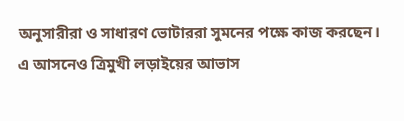অনুসারীরা ও সাধারণ ভোটাররা সুমনের পক্ষে কাজ করছেন। এ আসনেও ত্রিমুখী লড়াইয়ের আভাস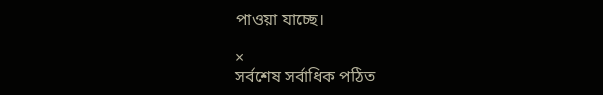পাওয়া যাচ্ছে।

×
সর্বশেষ সর্বাধিক পঠিত